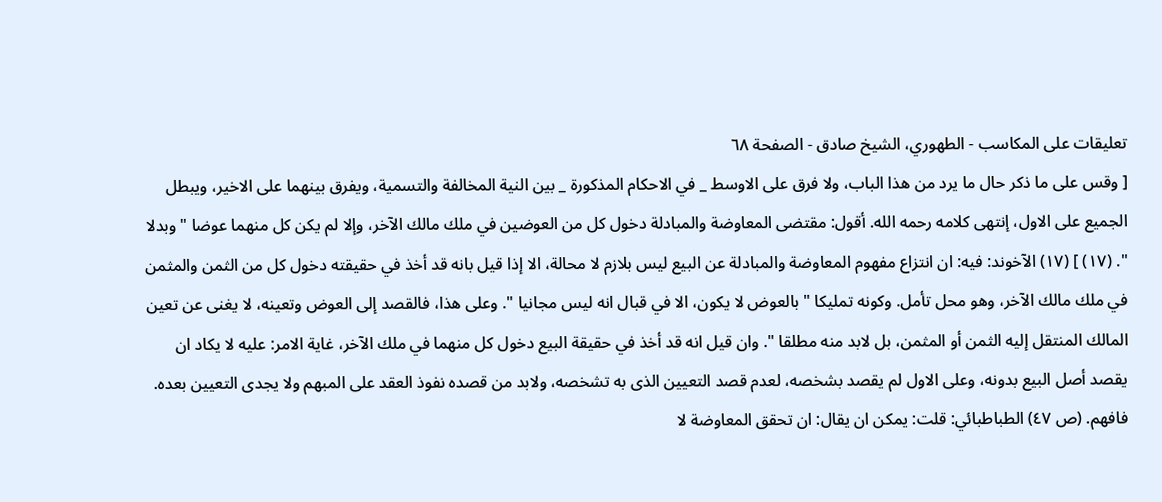تعليقات على المكاسب - الطهوري، الشيخ صادق - الصفحة ٦٨
[ وقس على ما ذكر حال ما يرد من هذا الباب، ولا فرق على الاوسط _ في الاحكام المذكورة _ بين النية المخالفة والتسمية، ويفرق بينهما على الاخير، ويبطل الجميع على الاول، إنتهى كلامه رحمه الله. أقول: مقتضى المعاوضة والمبادلة دخول كل من العوضين في ملك مالك الآخر، وإلا لم يكن كل منهما عوضا " وبدلا ". (١٧) ] (١٧) الآخوند: فيه: ان انتزاع مفهوم المعاوضة والمبادلة عن البيع ليس بلازم لا محالة، الا إذا قيل بانه قد أخذ في حقيقته دخول كل من الثمن والمثمن في ملك مالك الآخر، وهو محل تأمل. وكونه تمليكا " بالعوض لا يكون، الا في قبال انه ليس مجانيا ". وعلى هذا، فالقصد إلى العوض وتعينه، لا يغنى عن تعين المالك المنتقل إليه الثمن أو المثمن، بل لابد منه مطلقا ". وان قيل انه قد أخذ في حقيقة البيع دخول كل منهما في ملك الآخر، غاية الامر: عليه لا يكاد ان يقصد أصل البيع بدونه، وعلى الاول لم يقصد بشخصه، لعدم قصد التعيين الذى به تشخصه، ولابد من قصده نفوذ العقد على المبهم ولا يجدى التعيين بعده. فافهم. (ص ٤٧) الطباطبائي: قلت: يمكن ان يقال: ان تحقق المعاوضة لا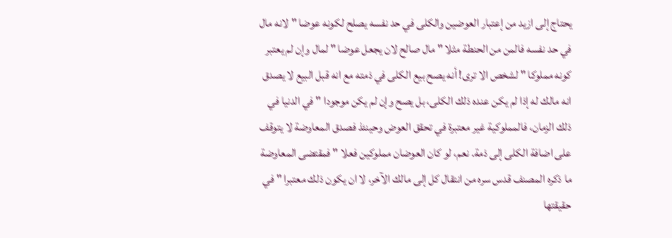يحتاج إلى ازيد من إعتبار العوضين والكلى في حد نفسه يصلح لكونه عوضا " لانه مال في حد نفسه فالمن من الحنطة مثلا " مال صالح لان يجعل عوضا " لمال وإن لم يعتبر كونه مملوكا " لشخص الا ترى! أنه يصح بيع الكلى في ذمته مع انه قبل البيع لا يصدق انه مالك له إذا لم يكن عنده ذلك الكلى، بل يصح وإن لم يكن موجودا " في الدنيا في ذلك الزمان، فالمملوكية غير معتبرة في تحقق العوض وحينئذ فصدق المعاوضة لا يتوقف على اضافة الكلى إلى ذمة. نعم، لو كان العوضان مملوكين فعلا " فمقتضى المعاوضة ما ذكره المصنف قدس سره من انتقال كل إلى مالك الآخر، لا ان يكون ذلك معتبرا " في حقيقتها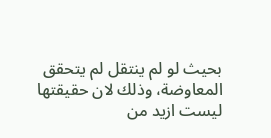بحيث لو لم ينتقل لم يتحقق المعاوضة، وذلك لان حقيقتها ليست ازيد من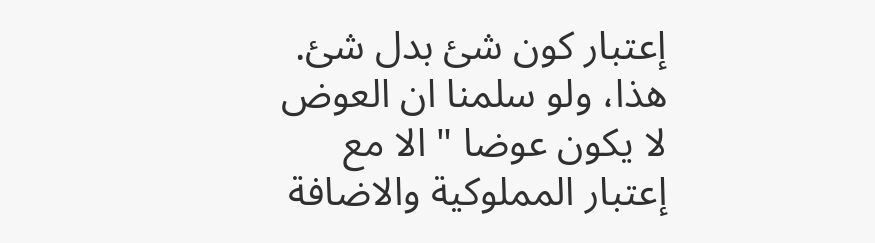إعتبار كون شئ بدل شئ. هذا، ولو سلمنا ان العوض لا يكون عوضا " الا مع إعتبار المملوكية والاضافة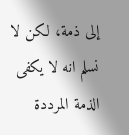إلى ذمة، لكن لا نسلم انه لا يكفى الذمة المرددة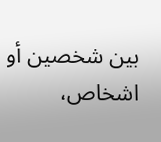بين شخصين أو اشخاص،